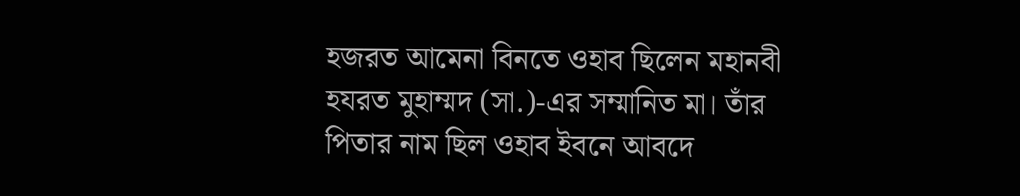হজরত আমেনা বিনতে ওহাব ছিলেন মহানবী হযরত মুহাম্মদ (সা.)-এর সম্মানিত মা। তাঁর পিতার নাম ছিল ওহাব ইবনে আবদে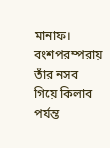মানাফ। বংশপরম্পরায় তাঁর নসব গিয়ে কিলাব পর্যন্ত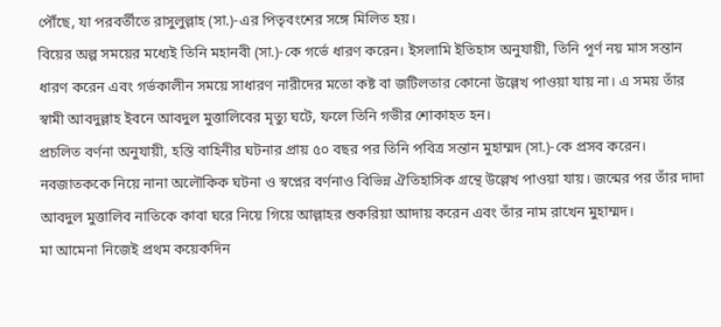পৌঁছে, যা পরবর্তীতে রাসুলুল্লাহ (সা.)-এর পিতৃবংশের সঙ্গে মিলিত হয়।
বিয়ের অল্প সময়ের মধ্যেই তিনি মহানবী (সা.)-কে গর্ভে ধারণ করেন। ইসলামি ইতিহাস অনুযায়ী, তিনি পূর্ণ নয় মাস সন্তান ধারণ করেন এবং গর্ভকালীন সময়ে সাধারণ নারীদের মতো কষ্ট বা জটিলতার কোনো উল্লেখ পাওয়া যায় না। এ সময় তাঁর স্বামী আবদুল্লাহ ইবনে আবদুল মুত্তালিবের মৃত্যু ঘটে, ফলে তিনি গভীর শোকাহত হন।
প্রচলিত বর্ণনা অনুযায়ী, হস্তি বাহিনীর ঘটনার প্রায় ৫০ বছর পর তিনি পবিত্র সন্তান মুহাম্মদ (সা.)-কে প্রসব করেন। নবজাতককে নিয়ে নানা অলৌকিক ঘটনা ও স্বপ্নের বর্ণনাও বিভিন্ন ঐতিহাসিক গ্রন্থে উল্লেখ পাওয়া যায়। জন্মের পর তাঁর দাদা আবদুল মুত্তালিব নাতিকে কাবা ঘরে নিয়ে গিয়ে আল্লাহর শুকরিয়া আদায় করেন এবং তাঁর নাম রাখেন মুহাম্মদ।
মা আমেনা নিজেই প্রথম কয়েকদিন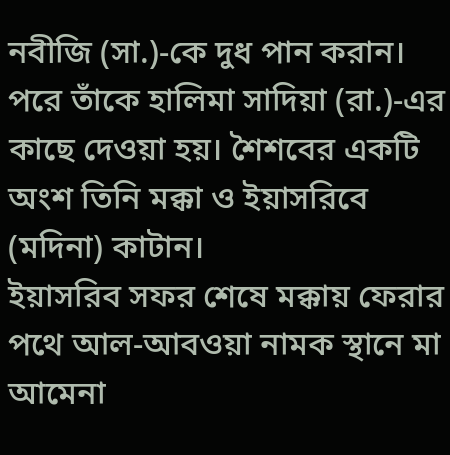নবীজি (সা.)-কে দুধ পান করান। পরে তাঁকে হালিমা সাদিয়া (রা.)-এর কাছে দেওয়া হয়। শৈশবের একটি অংশ তিনি মক্কা ও ইয়াসরিবে (মদিনা) কাটান।
ইয়াসরিব সফর শেষে মক্কায় ফেরার পথে আল-আবওয়া নামক স্থানে মা আমেনা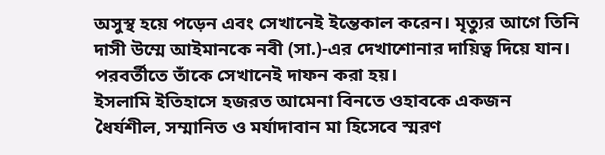অসুস্থ হয়ে পড়েন এবং সেখানেই ইন্তেকাল করেন। মৃত্যুর আগে তিনি দাসী উম্মে আইমানকে নবী (সা.)-এর দেখাশোনার দায়িত্ব দিয়ে যান। পরবর্তীতে তাঁকে সেখানেই দাফন করা হয়।
ইসলামি ইতিহাসে হজরত আমেনা বিনতে ওহাবকে একজন ধৈর্যশীল, সম্মানিত ও মর্যাদাবান মা হিসেবে স্মরণ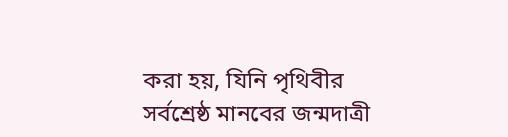করা হয়, যিনি পৃথিবীর সর্বশ্রেষ্ঠ মানবের জন্মদাত্রী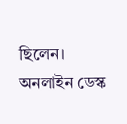ছিলেন।
অনলাইন ডেস্ক